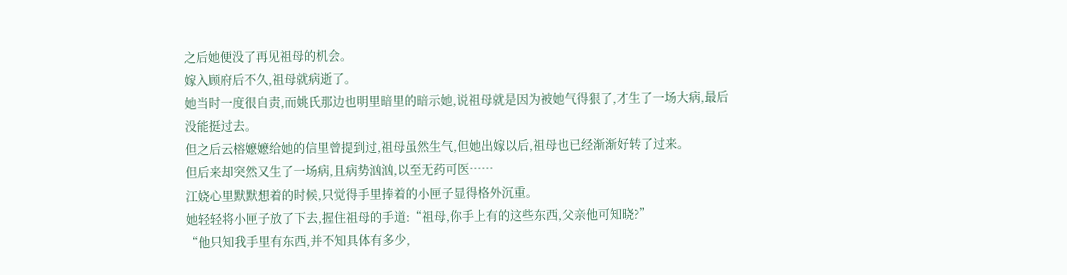之后她便没了再见祖母的机会。
嫁入顾府后不久,祖母就病逝了。
她当时一度很自责,而姚氏那边也明里暗里的暗示她,说祖母就是因为被她气得狠了,才生了一场大病,最后没能挺过去。
但之后云榕嬷嬷给她的信里曾提到过,祖母虽然生气,但她出嫁以后,祖母也已经渐渐好转了过来。
但后来却突然又生了一场病,且病势汹汹,以至无药可医……
江娆心里默默想着的时候,只觉得手里捧着的小匣子显得格外沉重。
她轻轻将小匣子放了下去,握住祖母的手道:“祖母,你手上有的这些东西,父亲他可知晓?”
“他只知我手里有东西,并不知具体有多少,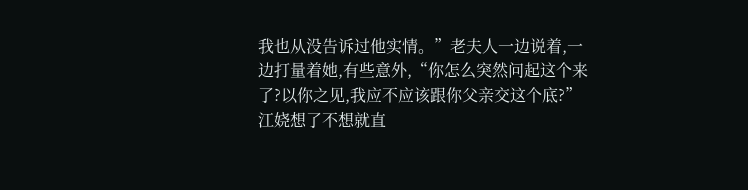我也从没告诉过他实情。”老夫人一边说着,一边打量着她,有些意外,“你怎么突然问起这个来了?以你之见,我应不应该跟你父亲交这个底?”
江娆想了不想就直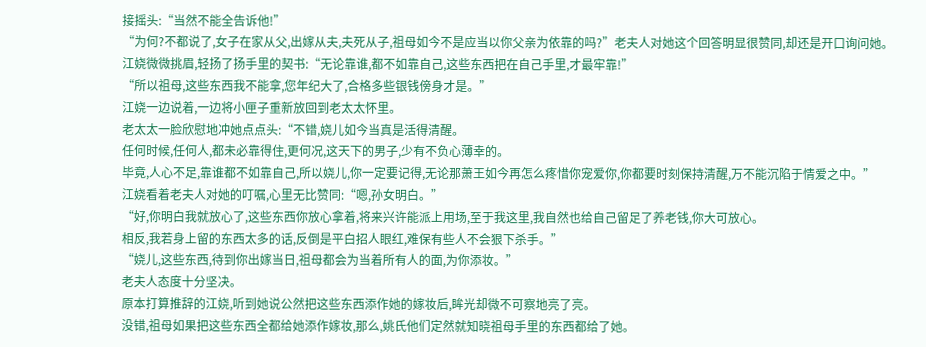接摇头:“当然不能全告诉他!”
“为何?不都说了,女子在家从父,出嫁从夫,夫死从子,祖母如今不是应当以你父亲为依靠的吗?”老夫人对她这个回答明显很赞同,却还是开口询问她。
江娆微微挑眉,轻扬了扬手里的契书:“无论靠谁,都不如靠自己,这些东西把在自己手里,才最牢靠!”
“所以祖母,这些东西我不能拿,您年纪大了,合格多些银钱傍身才是。”
江娆一边说着,一边将小匣子重新放回到老太太怀里。
老太太一脸欣慰地冲她点点头:“不错,娆儿如今当真是活得清醒。
任何时候,任何人,都未必靠得住,更何况,这天下的男子,少有不负心薄幸的。
毕竟,人心不足,靠谁都不如靠自己,所以娆儿,你一定要记得,无论那萧王如今再怎么疼惜你宠爱你,你都要时刻保持清醒,万不能沉陷于情爱之中。”
江娆看着老夫人对她的叮嘱,心里无比赞同:“嗯,孙女明白。”
“好,你明白我就放心了,这些东西你放心拿着,将来兴许能派上用场,至于我这里,我自然也给自己留足了养老钱,你大可放心。
相反,我若身上留的东西太多的话,反倒是平白招人眼红,难保有些人不会狠下杀手。”
“娆儿,这些东西,待到你出嫁当日,祖母都会为当着所有人的面,为你添妆。”
老夫人态度十分坚决。
原本打算推辞的江娆,听到她说公然把这些东西添作她的嫁妆后,眸光却微不可察地亮了亮。
没错,祖母如果把这些东西全都给她添作嫁妆,那么,姚氏他们定然就知晓祖母手里的东西都给了她。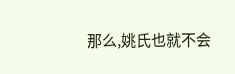那么,姚氏也就不会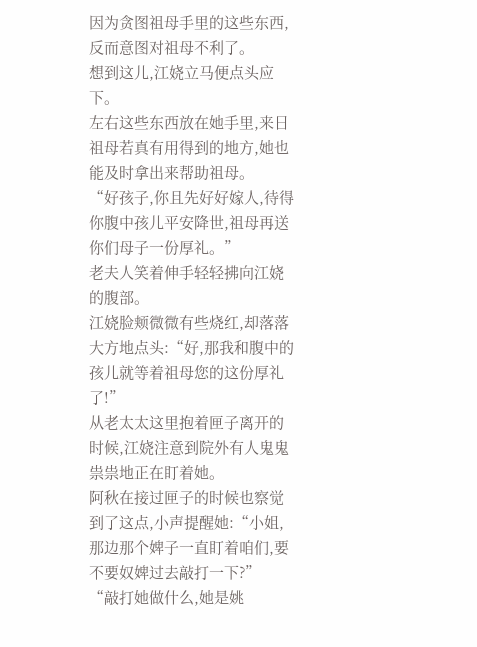因为贪图祖母手里的这些东西,反而意图对祖母不利了。
想到这儿,江娆立马便点头应下。
左右这些东西放在她手里,来日祖母若真有用得到的地方,她也能及时拿出来帮助祖母。
“好孩子,你且先好好嫁人,待得你腹中孩儿平安降世,祖母再送你们母子一份厚礼。”
老夫人笑着伸手轻轻拂向江娆的腹部。
江娆脸颊微微有些烧红,却落落大方地点头:“好,那我和腹中的孩儿就等着祖母您的这份厚礼了!”
从老太太这里抱着匣子离开的时候,江娆注意到院外有人鬼鬼祟祟地正在盯着她。
阿秋在接过匣子的时候也察觉到了这点,小声提醒她:“小姐,那边那个婢子一直盯着咱们,要不要奴婢过去敲打一下?”
“敲打她做什么,她是姚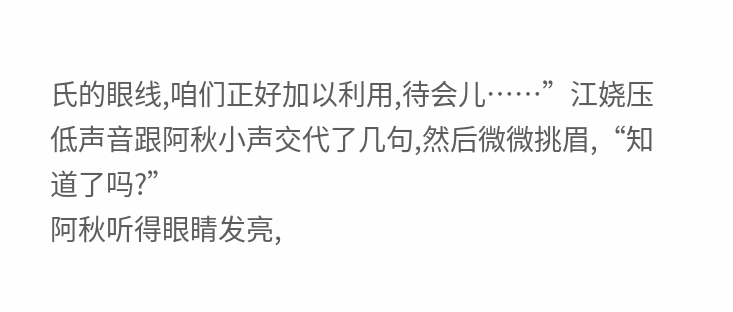氏的眼线,咱们正好加以利用,待会儿……”江娆压低声音跟阿秋小声交代了几句,然后微微挑眉,“知道了吗?”
阿秋听得眼睛发亮,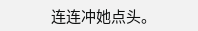连连冲她点头。